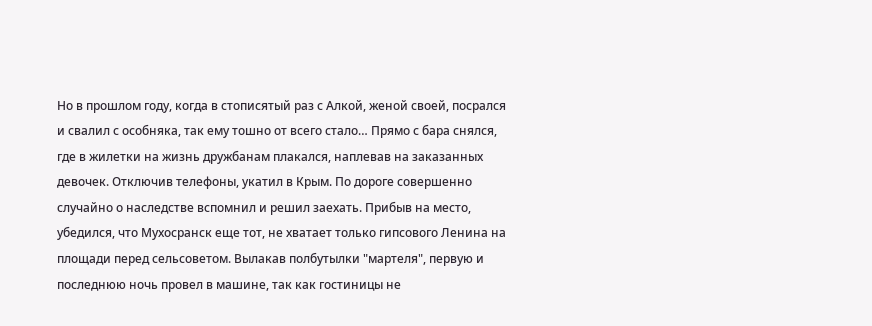Но в прошлом году, когда в стописятый раз с Алкой, женой своей, посрался и свалил с особняка, так ему тошно от всего стало… Прямо с бара снялся, где в жилетки на жизнь дружбанам плакался, наплевав на заказанных девочек. Отключив телефоны, укатил в Крым. По дороге совершенно случайно о наследстве вспомнил и решил заехать. Прибыв на место, убедился, что Мухосранск еще тот, не хватает только гипсового Ленина на площади перед сельсоветом. Вылакав полбутылки "мартеля", первую и последнюю ночь провел в машине, так как гостиницы не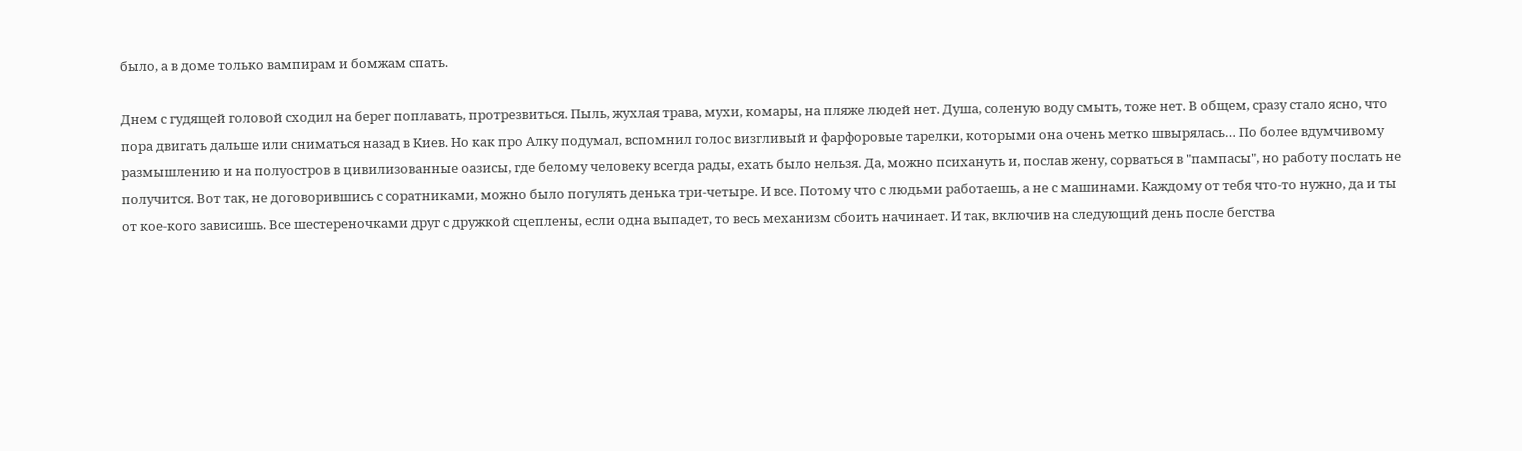было, а в доме только вампирам и бомжам спать.

Днем с гудящей головой сходил на берег поплавать, протрезвиться. Пыль, жухлая трава, мухи, комары, на пляже людей нет. Душа, соленую воду смыть, тоже нет. В общем, сразу стало ясно, что пора двигать дальше или сниматься назад в Киев. Но как про Алку подумал, вспомнил голос визгливый и фарфоровые тарелки, которыми она очень метко швырялась… По более вдумчивому размышлению и на полуостров в цивилизованные оазисы, где белому человеку всегда рады, ехать было нельзя. Да, можно психануть и, послав жену, сорваться в "пампасы", но работу послать не получится. Вот так, не договорившись с соратниками, можно было погулять денька три-четыре. И все. Потому что с людьми работаешь, а не с машинами. Каждому от тебя что-то нужно, да и ты от кое-кого зависишь. Все шестереночками друг с дружкой сцеплены, если одна выпадет, то весь механизм сбоить начинает. И так, включив на следующий день после бегства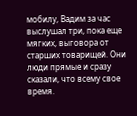мобилу, Вадим за час выслушал три, пока еще мягких, выговора от старших товарищей. Они люди прямые и сразу сказали, что всему свое время.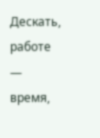Дескать, работе — время,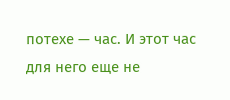потехе — час. И этот час для него еще не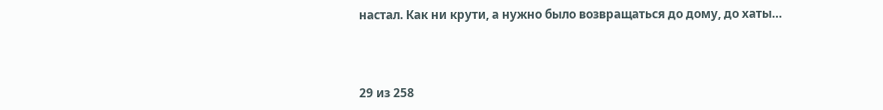настал. Как ни крути, а нужно было возвращаться до дому, до хаты…



29 из 258